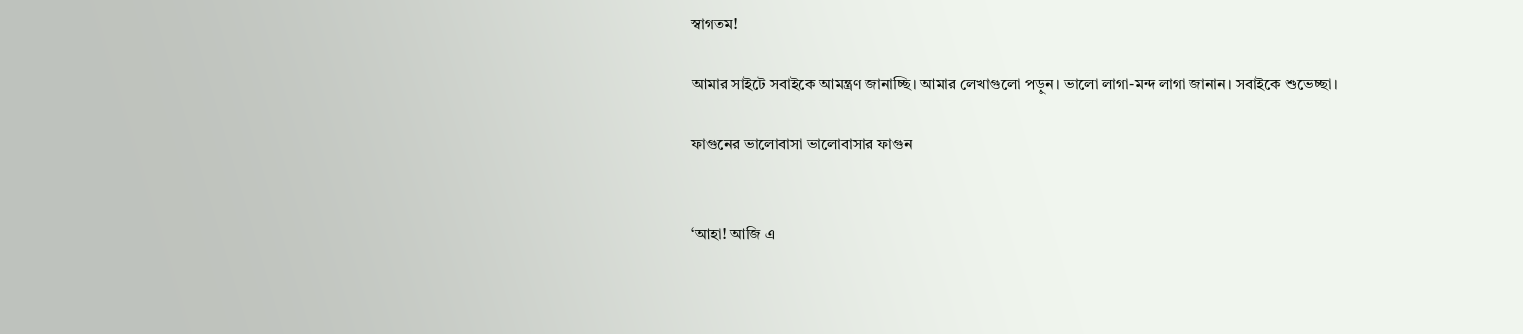স্বাগতম!

আমার সাইটে সবাইকে আমন্ত্রণ জানাচ্ছি। আমার লেখাগুলো পড়ুন। ভালো লাগা-মন্দ লাগা জানান। সবাইকে শুভেচ্ছা।

ফাগুনের ভালোবাসা ভালোবাসার ফাগুন


‘আহা! আজি এ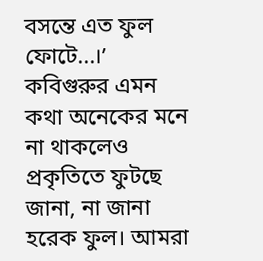বসন্তে এত ফুল ফোটে...।’ কবিগুরুর এমন কথা অনেকের মনে না থাকলেও প্রকৃতিতে ফুটছে জানা, না জানা হরেক ফুল। আমরা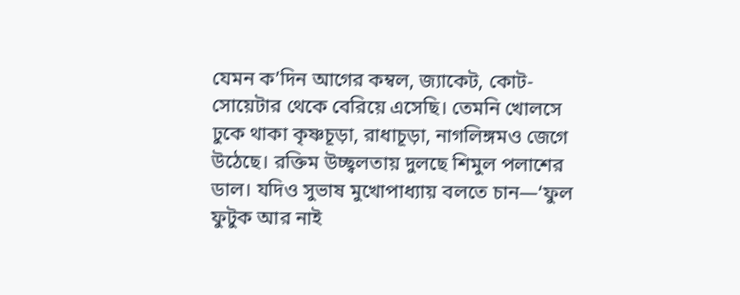যেমন ক’দিন আগের কম্বল, জ্যাকেট, কোট-সোয়েটার থেকে বেরিয়ে এসেছি। তেমনি খোলসে ঢুকে থাকা কৃষ্ণচূড়া, রাধাচূড়া, নাগলিঙ্গমও জেগে উঠেছে। রক্তিম উচ্ছ্বলতায় দুলছে শিমুল পলাশের ডাল। যদিও সুভাষ মুখোপাধ্যায় বলতে চান—‘ফুল ফুটুক আর নাই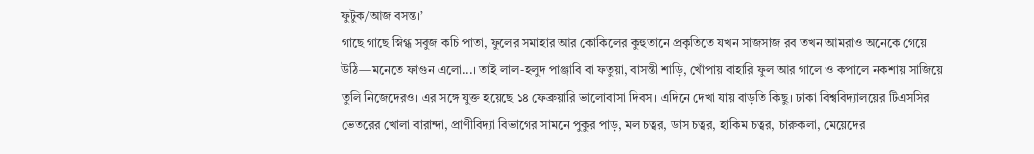ফুটুক/আজ বসন্ত।’
গাছে গাছে স্নিগ্ধ সবুজ কচি পাতা, ফুলের সমাহার আর কোকিলের কুহুতানে প্রকৃতিতে যখন সাজসাজ রব তখন আমরাও অনেকে গেয়ে উঠি—মনেতে ফাগুন এলো...। তাই লাল-হলুদ পাঞ্জাবি বা ফতুয়া, বাসন্তী শাড়ি, খোঁপায় বাহারি ফুল আর গালে ও কপালে নকশায় সাজিয়ে তুলি নিজেদেরও। এর সঙ্গে যুক্ত হয়েছে ১৪ ফেব্রুয়ারি ভালোবাসা দিবস। এদিনে দেখা যায় বাড়তি কিছু। ঢাকা বিশ্ববিদ্যালয়ের টিএসসির ভেতরের খোলা বারান্দা, প্রাণীবিদ্যা বিভাগের সামনে পুকুর পাড়, মল চত্বর, ডাস চত্বর, হাকিম চত্বর, চারুকলা, মেয়েদের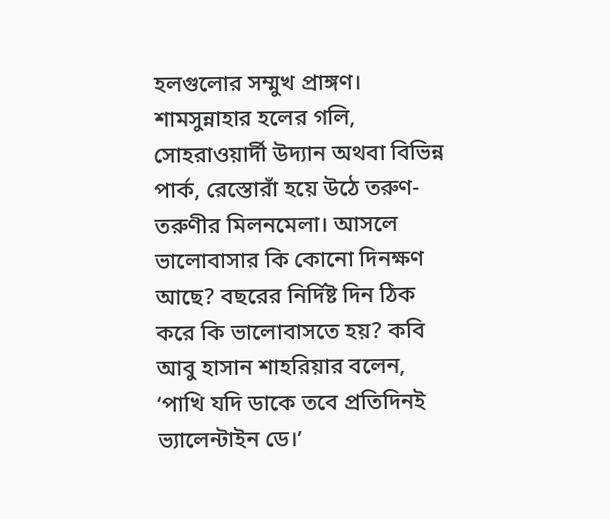হলগুলোর সম্মুখ প্রাঙ্গণ। শামসুন্নাহার হলের গলি, সোহরাওয়ার্দী উদ্যান অথবা বিভিন্ন পার্ক, রেস্তোরাঁ হয়ে উঠে তরুণ-তরুণীর মিলনমেলা। আসলে ভালোবাসার কি কোনো দিনক্ষণ আছে? বছরের নির্দিষ্ট দিন ঠিক করে কি ভালোবাসতে হয়? কবি আবু হাসান শাহরিয়ার বলেন, ‘পাখি যদি ডাকে তবে প্রতিদিনই ভ্যালেন্টাইন ডে।’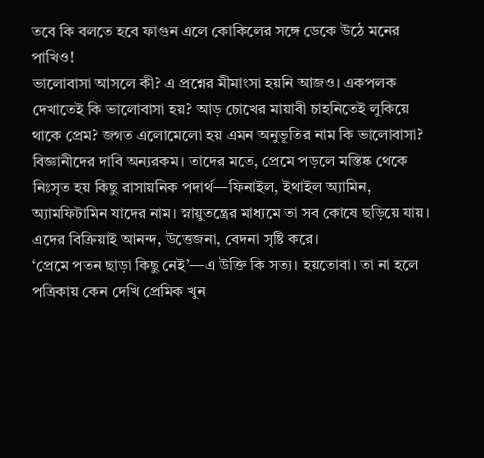তবে কি বলতে হবে ফাগুন এলে কোকিলের সঙ্গে ডেকে উঠে মনের পাখিও!
ভালোবাসা আসলে কী? এ প্রশ্নের মীমাংসা হয়নি আজও। একপলক দেখাতেই কি ভালোবাসা হয়? আড় চোখের মায়াবী চাহনিতেই লুকিয়ে থাকে প্রেম? জগত এলোমেলো হয় এমন অনুভূতির নাম কি ভালোবাসা? বিজ্ঞানীদের দাবি অন্যরকম। তাদের মতে, প্রেমে পড়লে মস্তিষ্ক থেকে নিঃসৃত হয় কিছু রাসায়নিক পদার্থ—ফিনাইল, ইথাইল অ্যামিন, অ্যামফিটামিন যাদের নাম। স্নায়ুতন্ত্রের মাধ্যমে তা সব কোষে ছড়িয়ে যায়। এদের বিক্রিয়াই আনন্দ, উত্তেজনা, বেদনা সৃষ্টি করে।
‘প্রেমে পতন ছাড়া কিছু নেই’—এ উক্তি কি সত্য। হয়তোবা। তা না হলে পত্রিকায় কেন দেখি প্রেমিক খুন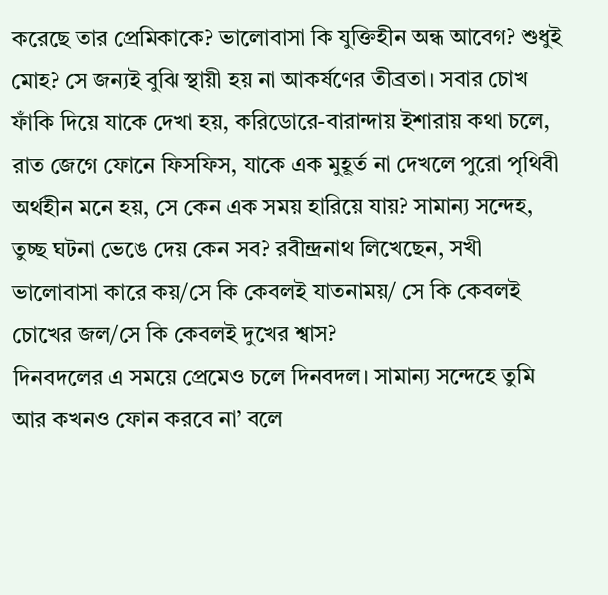করেছে তার প্রেমিকাকে? ভালোবাসা কি যুক্তিহীন অন্ধ আবেগ? শুধুই মোহ? সে জন্যই বুঝি স্থায়ী হয় না আকর্ষণের তীব্রতা। সবার চোখ ফাঁকি দিয়ে যাকে দেখা হয়, করিডোরে-বারান্দায় ইশারায় কথা চলে, রাত জেগে ফোনে ফিসফিস, যাকে এক মুহূর্ত না দেখলে পুরো পৃথিবী অর্থহীন মনে হয়, সে কেন এক সময় হারিয়ে যায়? সামান্য সন্দেহ, তুচ্ছ ঘটনা ভেঙে দেয় কেন সব? রবীন্দ্রনাথ লিখেছেন, সখী ভালোবাসা কারে কয়/সে কি কেবলই যাতনাময়/ সে কি কেবলই চোখের জল/সে কি কেবলই দুখের শ্বাস?
দিনবদলের এ সময়ে প্রেমেও চলে দিনবদল। সামান্য সন্দেহে তুমি আর কখনও ফোন করবে না’ বলে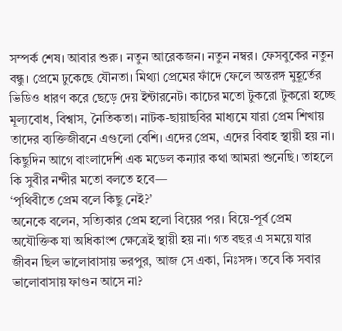সম্পর্ক শেষ। আবার শুরু। নতুন আরেকজন। নতুন নম্বর। ফেসবুকের নতুন বন্ধু। প্রেমে ঢুকেছে যৌনতা। মিথ্যা প্রেমের ফাঁদে ফেলে অন্তরঙ্গ মুহূর্তের ভিডিও ধারণ করে ছেড়ে দেয় ইন্টারনেট। কাচের মতো টুকরো টুকরো হচ্ছে মূল্যবোধ, বিশ্বাস, নৈতিকতা। নাটক-ছায়াছবির মাধ্যমে যারা প্রেম শিখায় তাদের ব্যক্তিজীবনে এগুলো বেশি। এদের প্রেম, এদের বিবাহ স্থায়ী হয় না। কিছুদিন আগে বাংলাদেশি এক মডেল কন্যার কথা আমরা শুনেছি। তাহলে কি সুবীর নন্দীর মতো বলতে হবে—
‘পৃথিবীতে প্রেম বলে কিছু নেই?’
অনেকে বলেন, সত্যিকার প্রেম হলো বিয়ের পর। বিয়ে-পূর্ব প্রেম অযৌক্তিক যা অধিকাংশ ক্ষেত্রেই স্থায়ী হয় না। গত বছর এ সময়ে যার জীবন ছিল ভালোবাসায় ভরপুর, আজ সে একা, নিঃসঙ্গ। তবে কি সবার ভালোবাসায় ফাগুন আসে না?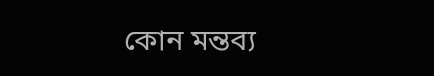কোন মন্তব্য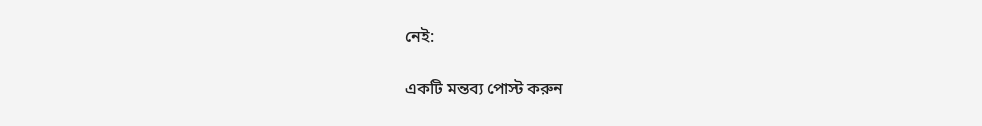নেই:

একটি মন্তব্য পোস্ট করুন